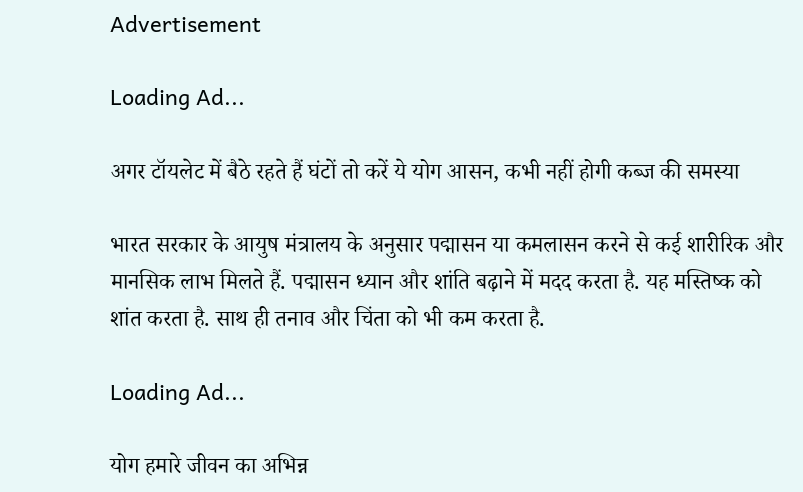Advertisement

Loading Ad...

अगर टॉयलेट में बैठे रहते हैं घंटों तो करें ये योग आसन, कभी नहीं होगी कब्ज की समस्या

भारत सरकार के आयुष मंत्रालय के अनुसार पद्मासन या कमलासन करने से कई शारीरिक और मानसिक लाभ मिलते हैं. पद्मासन ध्यान और शांति बढ़ाने में मदद करता है. यह मस्तिष्क को शांत करता है. साथ ही तनाव और चिंता को भी कम करता है.

Loading Ad...

योग हमारे जीवन का अभिन्न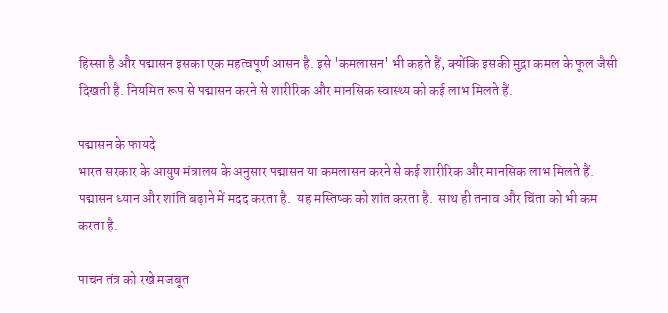हिस्सा है और पद्मासन इसका एक महत्वपूर्ण आसन है. इसे 'कमलासन' भी कहते हैं, क्योंकि इसकी मुद्रा कमल के फूल जैसी दिखती है. नियमित रूप से पद्मासन करने से शारीरिक और मानसिक स्वास्थ्य को कई लाभ मिलते हैं.

पद्मासन के फायदे
भारत सरकार के आयुष मंत्रालय के अनुसार पद्मासन या कमलासन करने से कई शारीरिक और मानसिक लाभ मिलते हैं. पद्मासन ध्यान और शांति बढ़ाने में मदद करता है.  यह मस्तिष्क को शांत करता है.  साथ ही तनाव और चिंता को भी कम करता है.

पाचन तंत्र को रखे मजबूत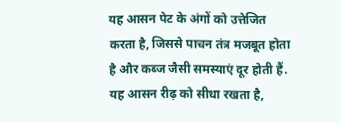यह आसन पेट के अंगों को उत्तेजित करता है, जिससे पाचन तंत्र मजबूत होता है और कब्ज जैसी समस्याएं दूर होती हैं. यह आसन रीढ़ को सीधा रखता है,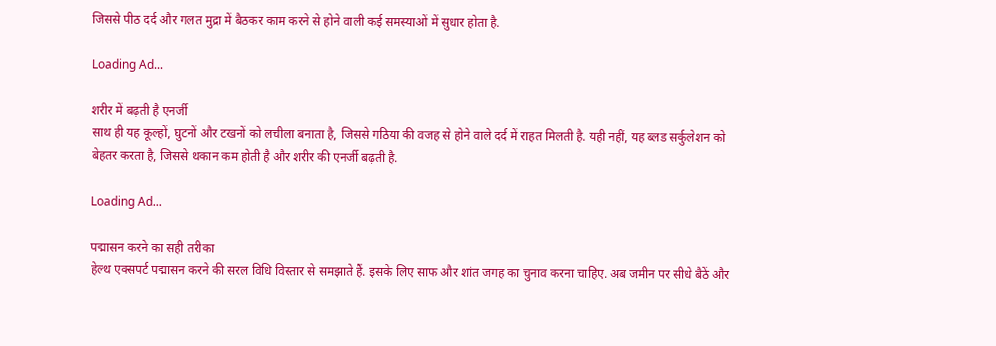जिससे पीठ दर्द और गलत मुद्रा में बैठकर काम करने से होने वाली कई समस्याओं में सुधार होता है.

Loading Ad...

शरीर में बढ़ती है एनर्जी
साथ ही यह कूल्हों, घुटनों और टखनों को लचीला बनाता है, जिससे गठिया की वजह से होने वाले दर्द में राहत मिलती है. यही नहीं, यह ब्लड सर्कुलेशन को बेहतर करता है, जिससे थकान कम होती है और शरीर की एनर्जी बढ़ती है.

Loading Ad...

पद्मासन करने का सही तरीका
हेल्थ एक्सपर्ट पद्मासन करने की सरल विधि विस्तार से समझाते हैं. इसके लिए साफ और शांत जगह का चुनाव करना चाहिए. अब जमीन पर सीधे बैठें और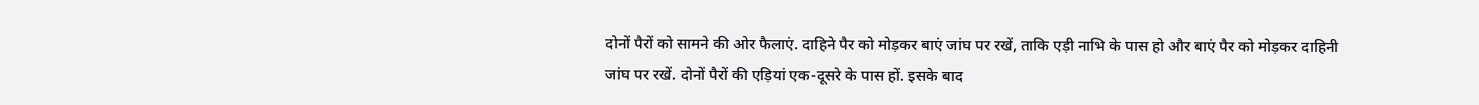दोनों पैरों को सामने की ओर फैलाएं. दाहिने पैर को मोड़कर बाएं जांघ पर रखें, ताकि एड़ी नाभि के पास हो और बाएं पैर को मोड़कर दाहिनी जांघ पर रखें. दोनों पैरों की एड़ियां एक-दूसरे के पास हों. इसके बाद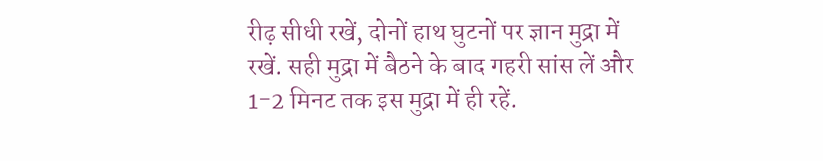रीढ़ सीधी रखें, दोनों हाथ घुटनों पर ज्ञान मुद्रा में रखें. सही मुद्रा में बैठने के बाद गहरी सांस लें और 1-2 मिनट तक इस मुद्रा में ही रहें.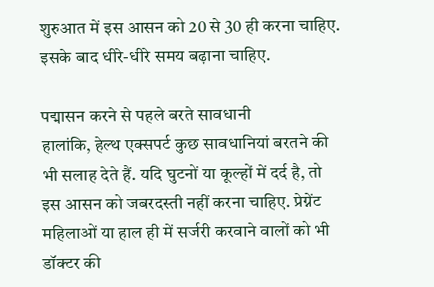शुरुआत में इस आसन को 20 से 30 ही करना चाहिए. इसके बाद धीरे-धीरे समय बढ़ाना चाहिए.

पद्मासन करने से पहले बरते सावधानी
हालांकि, हेल्थ एक्सपर्ट कुछ सावधानियां बरतने की भी सलाह देते हैं. यदि घुटनों या कूल्हों में दर्द है, तो इस आसन को जबरदस्ती नहीं करना चाहिए. प्रेग्नेंट महिलाओं या हाल ही में सर्जरी करवाने वालों को भी डॉक्टर की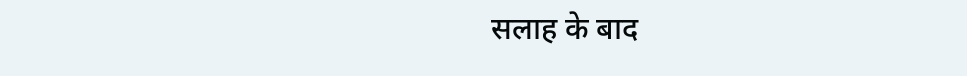सलाह के बाद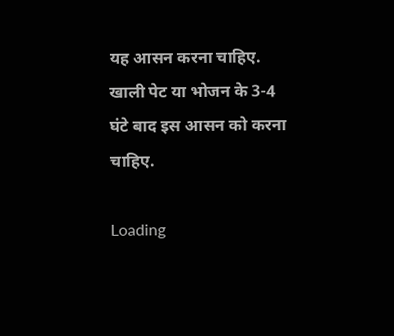यह आसन करना चाहिए. खाली पेट या भोजन के 3-4 घंटे बाद इस आसन को करना चाहिए.

Loading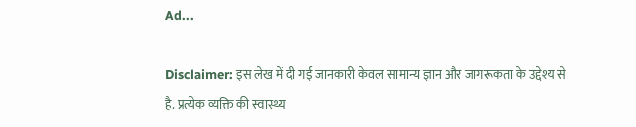Ad...

Disclaimer: इस लेख में दी गई जानकारी केवल सामान्य ज्ञान और जागरूकता के उद्देश्य से है. प्रत्येक व्यक्ति की स्वास्थ्य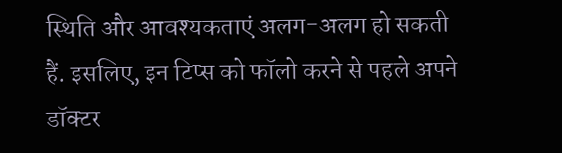स्थिति और आवश्यकताएं अलग-अलग हो सकती हैं. इसलिए, इन टिप्स को फॉलो करने से पहले अपने डॉक्टर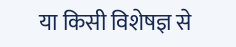या किसी विशेषज्ञ से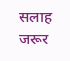सलाह जरूर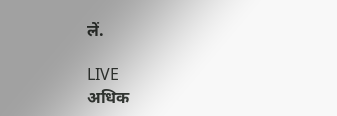लें.

LIVE
अधिक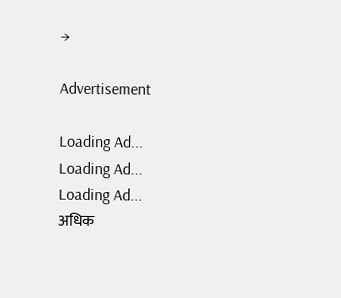→

Advertisement

Loading Ad...
Loading Ad...
Loading Ad...
अधिक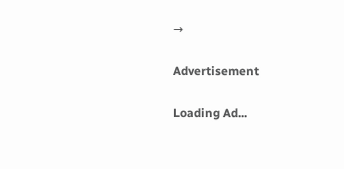→

Advertisement

Loading Ad...